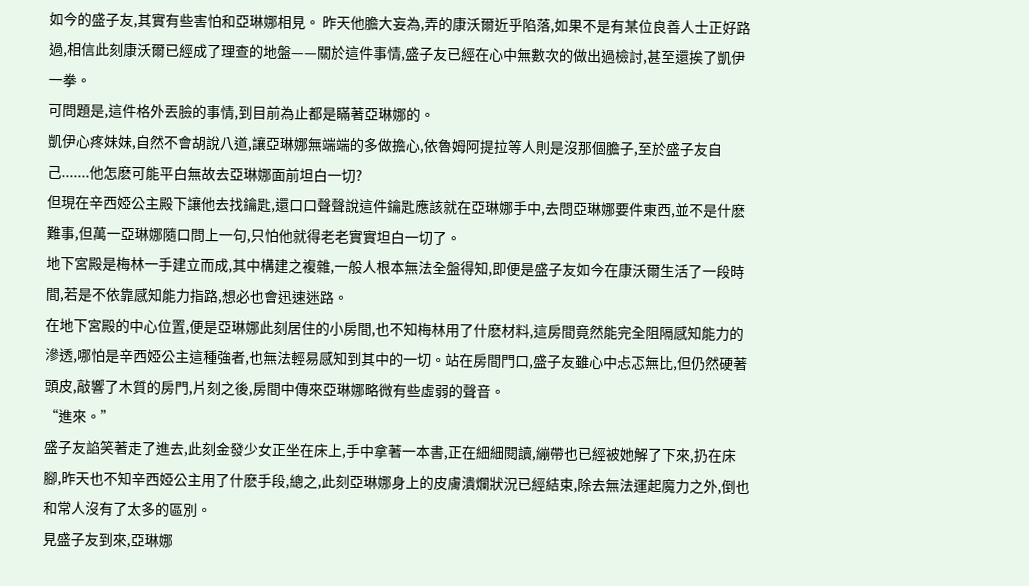如今的盛子友,其實有些害怕和亞琳娜相見。 昨天他膽大妄為,弄的康沃爾近乎陷落,如果不是有某位良善人士正好路過,相信此刻康沃爾已經成了理查的地盤——關於這件事情,盛子友已經在心中無數次的做出過檢討,甚至還挨了凱伊一拳。
可問題是,這件格外丟臉的事情,到目前為止都是瞞著亞琳娜的。
凱伊心疼妹妹,自然不會胡說八道,讓亞琳娜無端端的多做擔心,依魯姆阿提拉等人則是沒那個膽子,至於盛子友自己.......他怎麽可能平白無故去亞琳娜面前坦白一切?
但現在辛西婭公主殿下讓他去找鑰匙,還口口聲聲說這件鑰匙應該就在亞琳娜手中,去問亞琳娜要件東西,並不是什麽難事,但萬一亞琳娜隨口問上一句,只怕他就得老老實實坦白一切了。
地下宮殿是梅林一手建立而成,其中構建之複雜,一般人根本無法全盤得知,即便是盛子友如今在康沃爾生活了一段時間,若是不依靠感知能力指路,想必也會迅速迷路。
在地下宮殿的中心位置,便是亞琳娜此刻居住的小房間,也不知梅林用了什麽材料,這房間竟然能完全阻隔感知能力的滲透,哪怕是辛西婭公主這種強者,也無法輕易感知到其中的一切。站在房間門口,盛子友雖心中忐忑無比,但仍然硬著頭皮,敲響了木質的房門,片刻之後,房間中傳來亞琳娜略微有些虛弱的聲音。
“進來。”
盛子友諂笑著走了進去,此刻金發少女正坐在床上,手中拿著一本書,正在細細閱讀,繃帶也已經被她解了下來,扔在床腳,昨天也不知辛西婭公主用了什麽手段,總之,此刻亞琳娜身上的皮膚潰爛狀況已經結束,除去無法運起魔力之外,倒也和常人沒有了太多的區別。
見盛子友到來,亞琳娜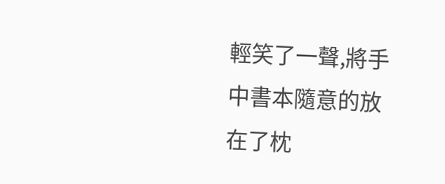輕笑了一聲,將手中書本隨意的放在了枕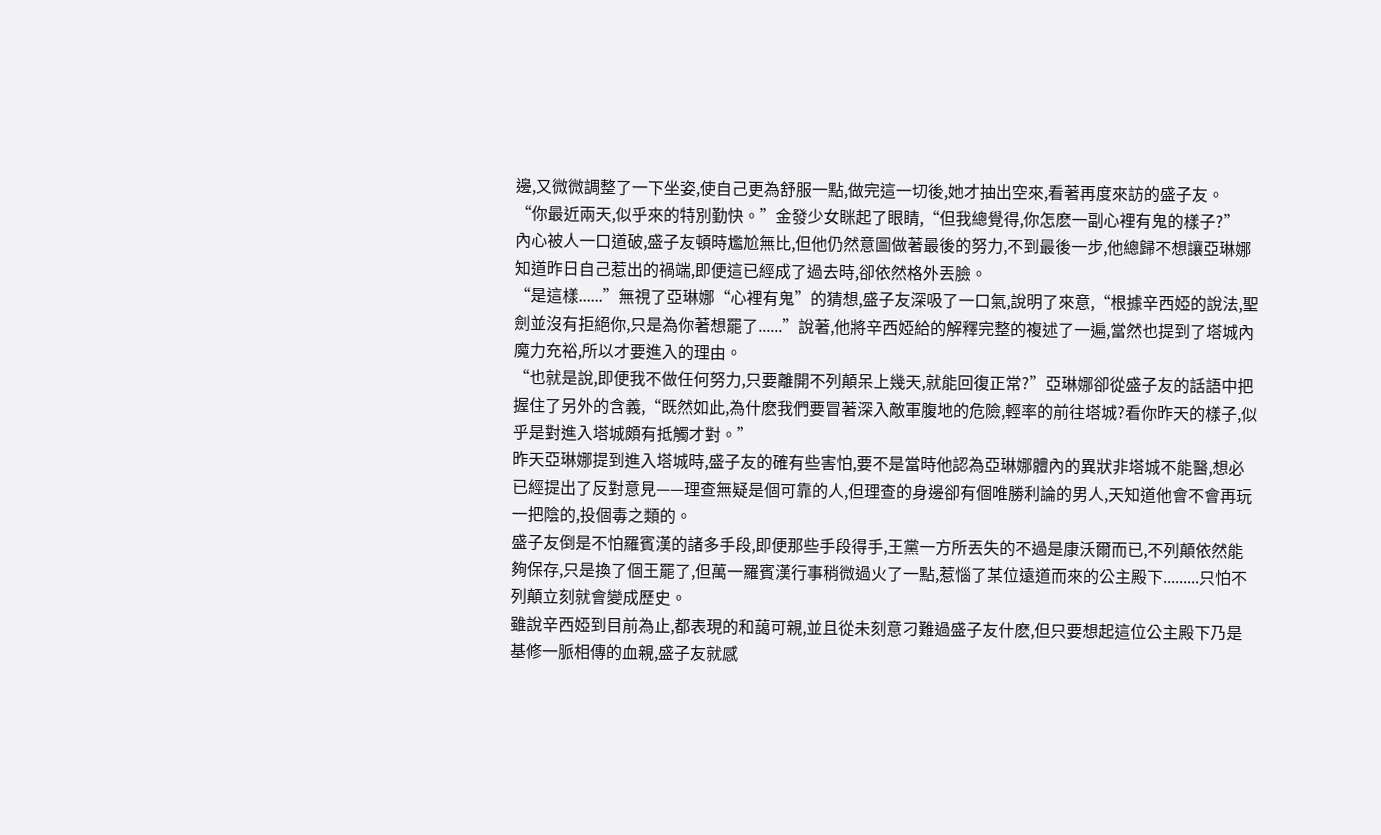邊,又微微調整了一下坐姿,使自己更為舒服一點,做完這一切後,她才抽出空來,看著再度來訪的盛子友。
“你最近兩天,似乎來的特別勤快。”金發少女眯起了眼睛,“但我總覺得,你怎麽一副心裡有鬼的樣子?”
內心被人一口道破,盛子友頓時尷尬無比,但他仍然意圖做著最後的努力,不到最後一步,他總歸不想讓亞琳娜知道昨日自己惹出的禍端,即便這已經成了過去時,卻依然格外丟臉。
“是這樣......”無視了亞琳娜“心裡有鬼”的猜想,盛子友深吸了一口氣,說明了來意,“根據辛西婭的說法,聖劍並沒有拒絕你,只是為你著想罷了......”說著,他將辛西婭給的解釋完整的複述了一遍,當然也提到了塔城內魔力充裕,所以才要進入的理由。
“也就是說,即便我不做任何努力,只要離開不列顛呆上幾天,就能回復正常?”亞琳娜卻從盛子友的話語中把握住了另外的含義,“既然如此,為什麽我們要冒著深入敵軍腹地的危險,輕率的前往塔城?看你昨天的樣子,似乎是對進入塔城頗有抵觸才對。”
昨天亞琳娜提到進入塔城時,盛子友的確有些害怕,要不是當時他認為亞琳娜體內的異狀非塔城不能醫,想必已經提出了反對意見——理查無疑是個可靠的人,但理查的身邊卻有個唯勝利論的男人,天知道他會不會再玩一把陰的,投個毒之類的。
盛子友倒是不怕羅賓漢的諸多手段,即便那些手段得手,王黨一方所丟失的不過是康沃爾而已,不列顛依然能夠保存,只是換了個王罷了,但萬一羅賓漢行事稍微過火了一點,惹惱了某位遠道而來的公主殿下.........只怕不列顛立刻就會變成歷史。
雖說辛西婭到目前為止,都表現的和藹可親,並且從未刻意刁難過盛子友什麽,但只要想起這位公主殿下乃是基修一脈相傳的血親,盛子友就感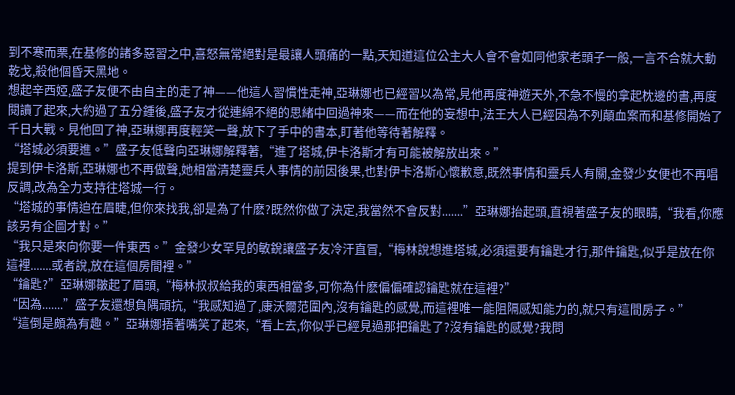到不寒而栗,在基修的諸多惡習之中,喜怒無常絕對是最讓人頭痛的一點,天知道這位公主大人會不會如同他家老頭子一般,一言不合就大動乾戈,殺他個昏天黑地。
想起辛西婭,盛子友便不由自主的走了神——他這人習慣性走神,亞琳娜也已經習以為常,見他再度神遊天外,不急不慢的拿起枕邊的書,再度閱讀了起來,大約過了五分鍾後,盛子友才從連綿不絕的思緒中回過神來——而在他的妄想中,法王大人已經因為不列顛血案而和基修開始了千日大戰。見他回了神,亞琳娜再度輕笑一聲,放下了手中的書本,盯著他等待著解釋。
“塔城必須要進。”盛子友低聲向亞琳娜解釋著,“進了塔城,伊卡洛斯才有可能被解放出來。”
提到伊卡洛斯,亞琳娜也不再做聲,她相當清楚靈兵人事情的前因後果,也對伊卡洛斯心懷歉意,既然事情和靈兵人有關,金發少女便也不再唱反調,改為全力支持往塔城一行。
“塔城的事情迫在眉睫,但你來找我,卻是為了什麽?既然你做了決定,我當然不會反對.......”亞琳娜抬起頭,直視著盛子友的眼睛,“我看,你應該另有企圖才對。”
“我只是來向你要一件東西。”金發少女罕見的敏銳讓盛子友冷汗直冒,“梅林說想進塔城,必須還要有鑰匙才行,那件鑰匙,似乎是放在你這裡.......或者說,放在這個房間裡。”
“鑰匙?”亞琳娜皺起了眉頭,“梅林叔叔給我的東西相當多,可你為什麽偏偏確認鑰匙就在這裡?”
“因為.......”盛子友還想負隅頑抗,“我感知過了,康沃爾范圍內,沒有鑰匙的感覺,而這裡唯一能阻隔感知能力的,就只有這間房子。”
“這倒是頗為有趣。”亞琳娜捂著嘴笑了起來,“看上去,你似乎已經見過那把鑰匙了?沒有鑰匙的感覺?我問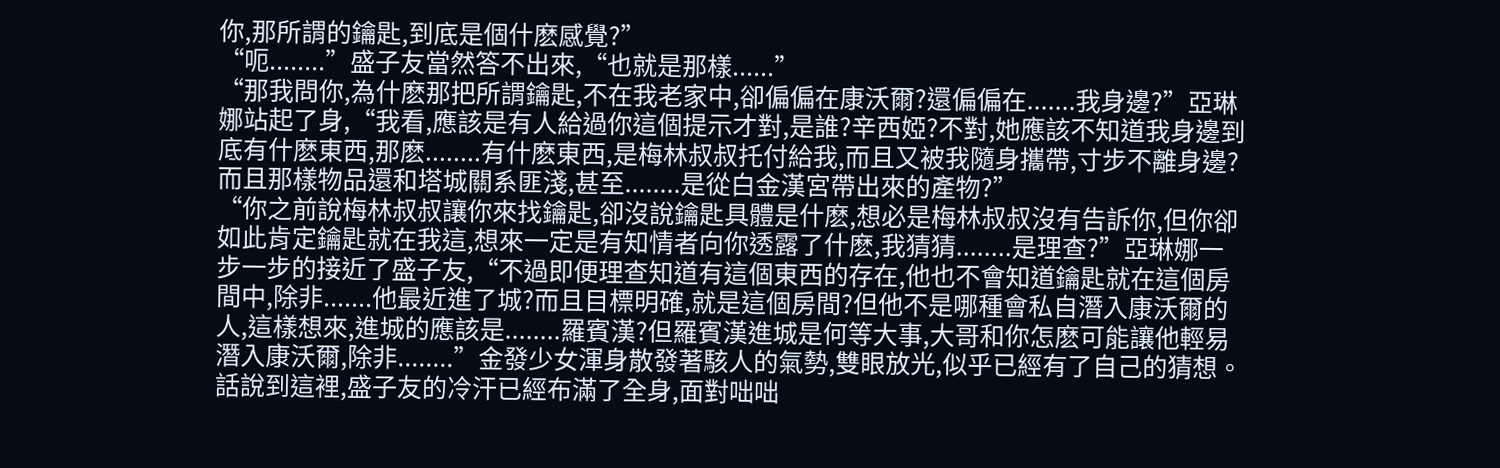你,那所謂的鑰匙,到底是個什麽感覺?”
“呃........”盛子友當然答不出來,“也就是那樣......”
“那我問你,為什麽那把所謂鑰匙,不在我老家中,卻偏偏在康沃爾?還偏偏在.......我身邊?”亞琳娜站起了身,“我看,應該是有人給過你這個提示才對,是誰?辛西婭?不對,她應該不知道我身邊到底有什麽東西,那麽........有什麽東西,是梅林叔叔托付給我,而且又被我隨身攜帶,寸步不離身邊?而且那樣物品還和塔城關系匪淺,甚至........是從白金漢宮帶出來的產物?”
“你之前說梅林叔叔讓你來找鑰匙,卻沒說鑰匙具體是什麽,想必是梅林叔叔沒有告訴你,但你卻如此肯定鑰匙就在我這,想來一定是有知情者向你透露了什麽,我猜猜........是理查?”亞琳娜一步一步的接近了盛子友,“不過即便理查知道有這個東西的存在,他也不會知道鑰匙就在這個房間中,除非.......他最近進了城?而且目標明確,就是這個房間?但他不是哪種會私自潛入康沃爾的人,這樣想來,進城的應該是........羅賓漢?但羅賓漢進城是何等大事,大哥和你怎麽可能讓他輕易潛入康沃爾,除非........”金發少女渾身散發著駭人的氣勢,雙眼放光,似乎已經有了自己的猜想。
話說到這裡,盛子友的冷汗已經布滿了全身,面對咄咄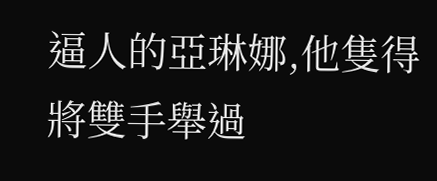逼人的亞琳娜,他隻得將雙手舉過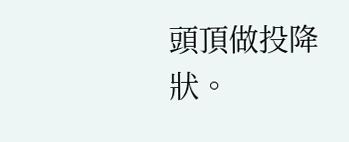頭頂做投降狀。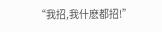“我招,我什麽都招!”